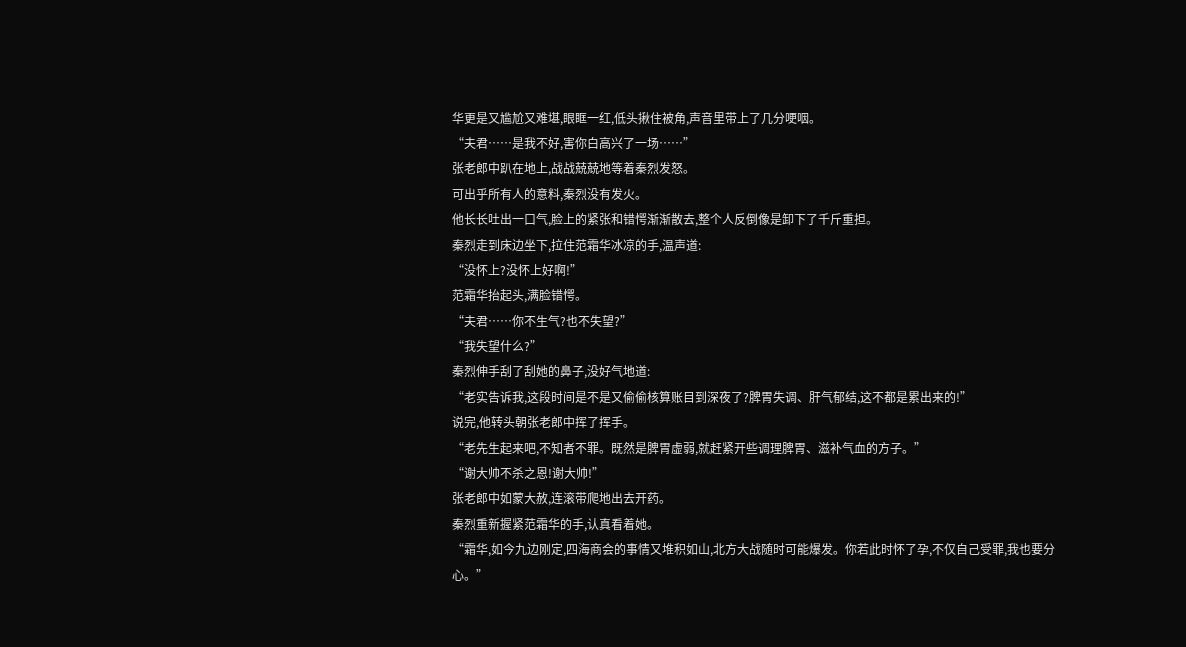华更是又尴尬又难堪,眼眶一红,低头揪住被角,声音里带上了几分哽咽。
“夫君……是我不好,害你白高兴了一场……”
张老郎中趴在地上,战战兢兢地等着秦烈发怒。
可出乎所有人的意料,秦烈没有发火。
他长长吐出一口气,脸上的紧张和错愕渐渐散去,整个人反倒像是卸下了千斤重担。
秦烈走到床边坐下,拉住范霜华冰凉的手,温声道:
“没怀上?没怀上好啊!”
范霜华抬起头,满脸错愕。
“夫君……你不生气?也不失望?”
“我失望什么?”
秦烈伸手刮了刮她的鼻子,没好气地道:
“老实告诉我,这段时间是不是又偷偷核算账目到深夜了?脾胃失调、肝气郁结,这不都是累出来的!”
说完,他转头朝张老郎中挥了挥手。
“老先生起来吧,不知者不罪。既然是脾胃虚弱,就赶紧开些调理脾胃、滋补气血的方子。”
“谢大帅不杀之恩!谢大帅!”
张老郎中如蒙大赦,连滚带爬地出去开药。
秦烈重新握紧范霜华的手,认真看着她。
“霜华,如今九边刚定,四海商会的事情又堆积如山,北方大战随时可能爆发。你若此时怀了孕,不仅自己受罪,我也要分心。”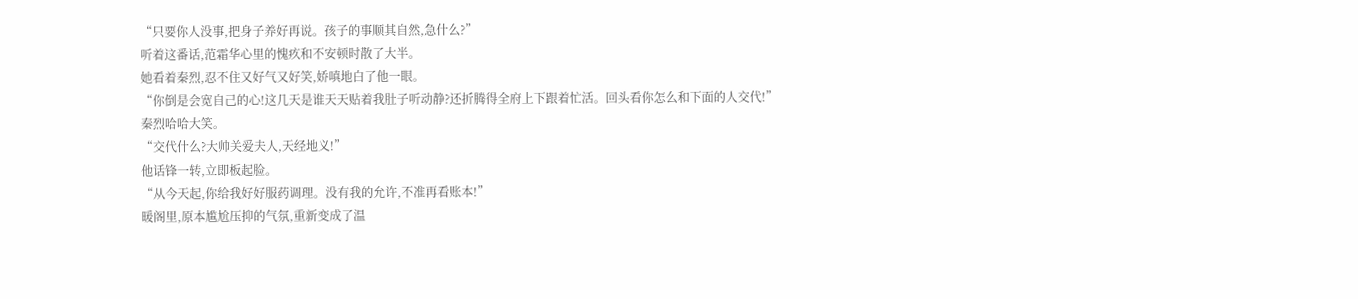“只要你人没事,把身子养好再说。孩子的事顺其自然,急什么?”
听着这番话,范霜华心里的愧疚和不安顿时散了大半。
她看着秦烈,忍不住又好气又好笑,娇嗔地白了他一眼。
“你倒是会宽自己的心!这几天是谁天天贴着我肚子听动静?还折腾得全府上下跟着忙活。回头看你怎么和下面的人交代!”
秦烈哈哈大笑。
“交代什么?大帅关爱夫人,天经地义!”
他话锋一转,立即板起脸。
“从今天起,你给我好好服药调理。没有我的允许,不准再看账本!”
暖阁里,原本尴尬压抑的气氛,重新变成了温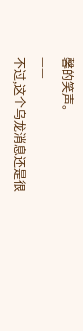馨的笑声。
——
不过,这个乌龙消息还是很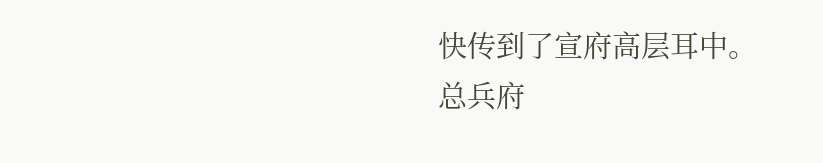快传到了宣府高层耳中。
总兵府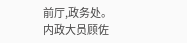前厅,政务处。
内政大员顾佐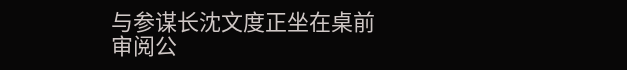与参谋长沈文度正坐在桌前审阅公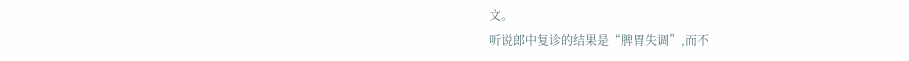文。
听说郎中复诊的结果是“脾胃失调”,而不